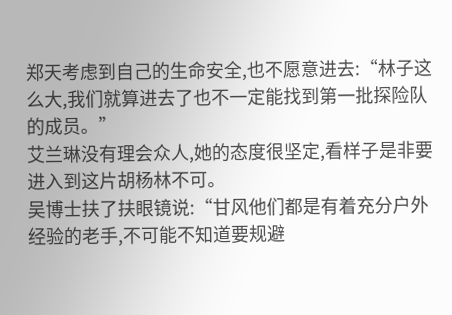郑天考虑到自己的生命安全,也不愿意进去:“林子这么大,我们就算进去了也不一定能找到第一批探险队的成员。”
艾兰琳没有理会众人,她的态度很坚定,看样子是非要进入到这片胡杨林不可。
吴博士扶了扶眼镜说:“甘风他们都是有着充分户外经验的老手,不可能不知道要规避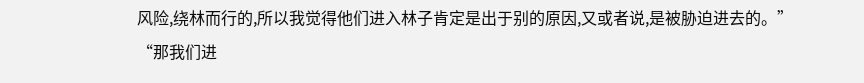风险,绕林而行的,所以我觉得他们进入林子肯定是出于别的原因,又或者说,是被胁迫进去的。”
“那我们进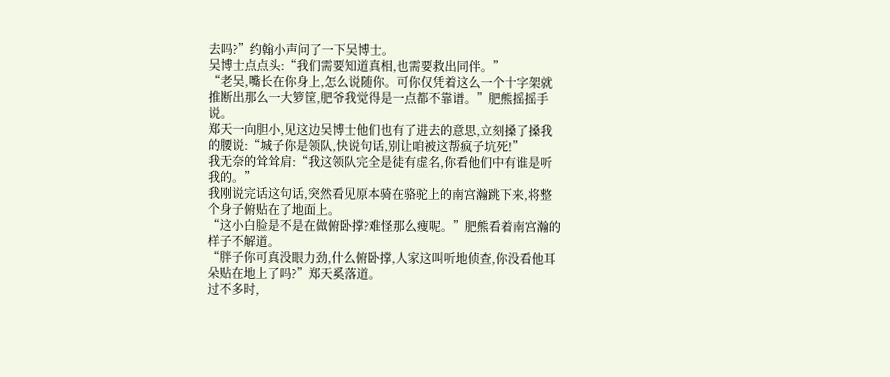去吗?”约翰小声问了一下吴博士。
吴博士点点头:“我们需要知道真相,也需要救出同伴。”
“老吴,嘴长在你身上,怎么说随你。可你仅凭着这么一个十字架就推断出那么一大箩筐,肥爷我觉得是一点都不靠谱。”肥熊摇摇手说。
郑天一向胆小,见这边吴博士他们也有了进去的意思,立刻搡了搡我的腰说:“城子你是领队,快说句话,别让咱被这帮疯子坑死!”
我无奈的耸耸肩:“我这领队完全是徒有虚名,你看他们中有谁是听我的。”
我刚说完话这句话,突然看见原本骑在骆驼上的南宫瀚跳下来,将整个身子俯贴在了地面上。
“这小白脸是不是在做俯卧撑?难怪那么痩呢。”肥熊看着南宫瀚的样子不解道。
“胖子你可真没眼力劲,什么俯卧撑,人家这叫听地侦查,你没看他耳朵贴在地上了吗?”郑天奚落道。
过不多时,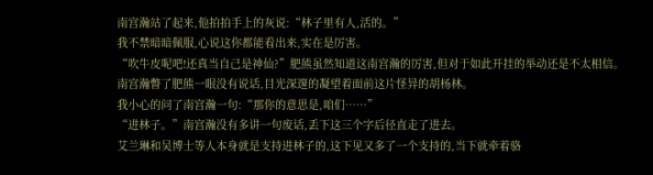南宫瀚站了起来,他拍拍手上的灰说:“林子里有人,活的。”
我不禁暗暗佩服,心说这你都能看出来,实在是厉害。
“吹牛皮呢吧!还真当自己是神仙?”肥熊虽然知道这南宫瀚的厉害,但对于如此开挂的举动还是不太相信。
南宫瀚瞥了肥熊一眼没有说话,目光深邃的凝望着面前这片怪异的胡杨林。
我小心的问了南宫瀚一句:“那你的意思是,咱们……”
“进林子。”南宫瀚没有多讲一句废话,丢下这三个字后径直走了进去。
艾兰琳和吴博士等人本身就是支持进林子的,这下见又多了一个支持的,当下就牵着骆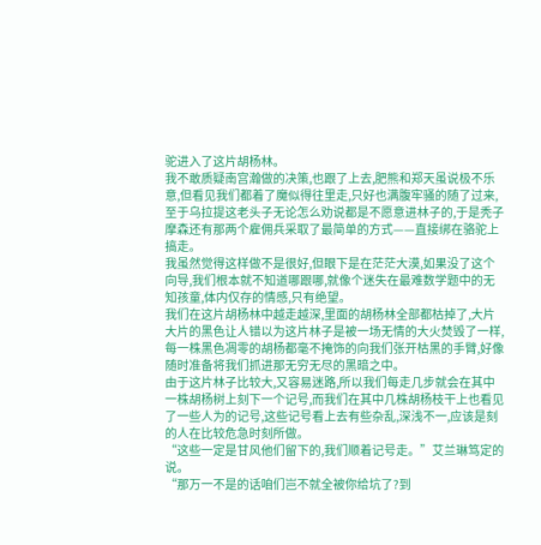驼进入了这片胡杨林。
我不敢质疑南宫瀚做的决策,也跟了上去,肥熊和郑天虽说极不乐意,但看见我们都着了魔似得往里走,只好也满腹牢骚的随了过来,至于乌拉提这老头子无论怎么劝说都是不愿意进林子的,于是秃子摩森还有那两个雇佣兵采取了最简单的方式——直接绑在骆驼上搞走。
我虽然觉得这样做不是很好,但眼下是在茫茫大漠,如果没了这个向导,我们根本就不知道哪跟哪,就像个迷失在最难数学题中的无知孩童,体内仅存的情感,只有绝望。
我们在这片胡杨林中越走越深,里面的胡杨林全部都枯掉了,大片大片的黑色让人错以为这片林子是被一场无情的大火焚毁了一样,每一株黑色凋零的胡杨都毫不掩饰的向我们张开枯黑的手臂,好像随时准备将我们抓进那无穷无尽的黑暗之中。
由于这片林子比较大,又容易迷路,所以我们每走几步就会在其中一株胡杨树上刻下一个记号,而我们在其中几株胡杨枝干上也看见了一些人为的记号,这些记号看上去有些杂乱,深浅不一,应该是刻的人在比较危急时刻所做。
“这些一定是甘风他们留下的,我们顺着记号走。”艾兰琳笃定的说。
“那万一不是的话咱们岂不就全被你给坑了?到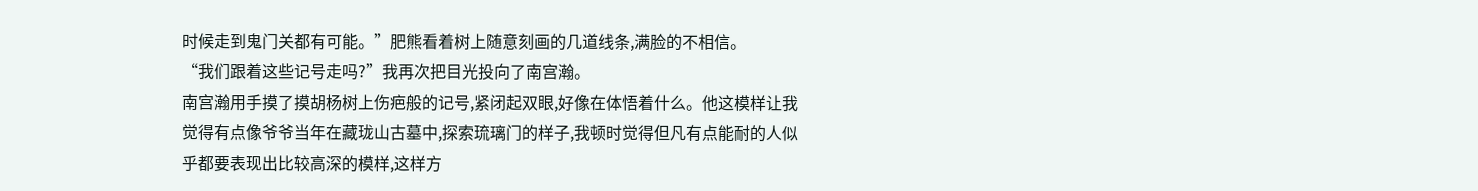时候走到鬼门关都有可能。”肥熊看着树上随意刻画的几道线条,满脸的不相信。
“我们跟着这些记号走吗?”我再次把目光投向了南宫瀚。
南宫瀚用手摸了摸胡杨树上伤疤般的记号,紧闭起双眼,好像在体悟着什么。他这模样让我觉得有点像爷爷当年在藏珑山古墓中,探索琉璃门的样子,我顿时觉得但凡有点能耐的人似乎都要表现出比较高深的模样,这样方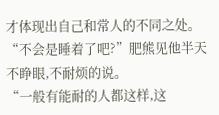才体现出自己和常人的不同之处。
“不会是睡着了吧?”肥熊见他半天不睁眼,不耐烦的说。
“一般有能耐的人都这样,这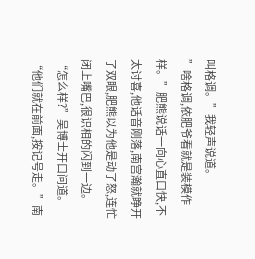叫格调。”我轻声说道。
”啥格调,依肥爷看就是装模作样。”肥熊说话一向心直口快,不太讨喜,他话音刚落,南宫瀚就睁开了双眼,肥熊以为他是动了怒,连忙闭上嘴巴,很识相的闪到一边。
“怎么样?”吴博士开口问道。
“他们就在前面,按记号走。”南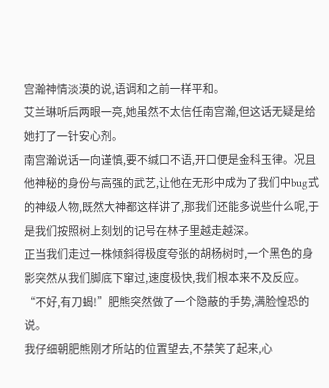宫瀚神情淡漠的说,语调和之前一样平和。
艾兰琳听后两眼一亮,她虽然不太信任南宫瀚,但这话无疑是给她打了一针安心剂。
南宫瀚说话一向谨慎,要不缄口不语,开口便是金科玉律。况且他神秘的身份与高强的武艺,让他在无形中成为了我们中bug式的神级人物,既然大神都这样讲了,那我们还能多说些什么呢,于是我们按照树上刻划的记号在林子里越走越深。
正当我们走过一株倾斜得极度夸张的胡杨树时,一个黑色的身影突然从我们脚底下窜过,速度极快,我们根本来不及反应。
“不好,有刀蝎!”肥熊突然做了一个隐蔽的手势,满脸惶恐的说。
我仔细朝肥熊刚才所站的位置望去,不禁笑了起来,心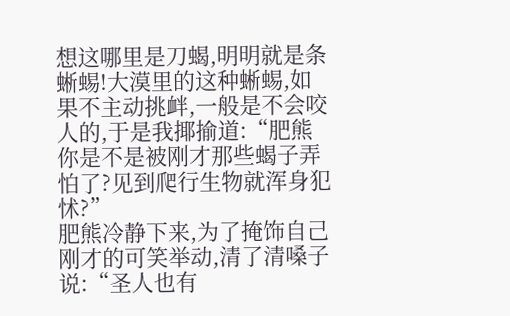想这哪里是刀蝎,明明就是条蜥蜴!大漠里的这种蜥蜴,如果不主动挑衅,一般是不会咬人的,于是我揶揄道:“肥熊你是不是被刚才那些蝎子弄怕了?见到爬行生物就浑身犯怵?”
肥熊冷静下来,为了掩饰自己刚才的可笑举动,清了清嗓子说:“圣人也有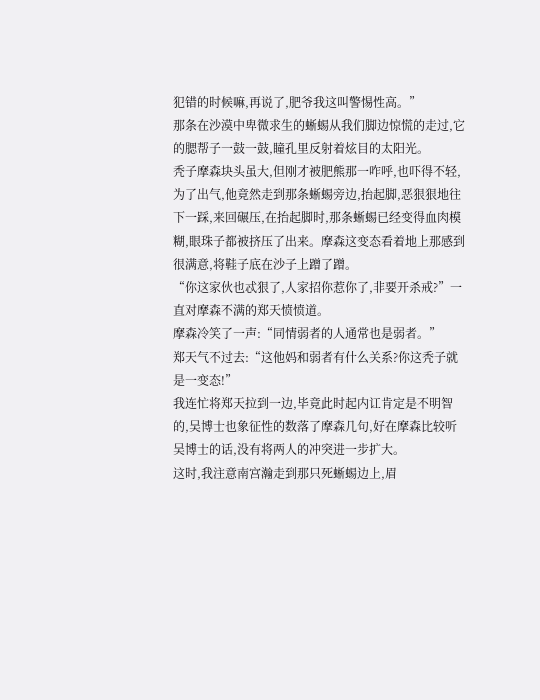犯错的时候嘛,再说了,肥爷我这叫警惕性高。”
那条在沙漠中卑微求生的蜥蜴从我们脚边惊慌的走过,它的腮帮子一鼓一鼓,瞳孔里反射着炫目的太阳光。
秃子摩森块头虽大,但刚才被肥熊那一咋呼,也吓得不轻,为了出气,他竟然走到那条蜥蜴旁边,抬起脚,恶狠狠地往下一踩,来回碾压,在抬起脚时,那条蜥蜴已经变得血肉模糊,眼珠子都被挤压了出来。摩森这变态看着地上那感到很满意,将鞋子底在沙子上蹭了蹭。
“你这家伙也忒狠了,人家招你惹你了,非要开杀戒?”一直对摩森不满的郑天愤愤道。
摩森冷笑了一声:“同情弱者的人通常也是弱者。”
郑天气不过去:“这他妈和弱者有什么关系?你这秃子就是一变态!”
我连忙将郑天拉到一边,毕竟此时起内讧肯定是不明智的,吴博士也象征性的数落了摩森几句,好在摩森比较听吴博士的话,没有将两人的冲突进一步扩大。
这时,我注意南宫瀚走到那只死蜥蜴边上,眉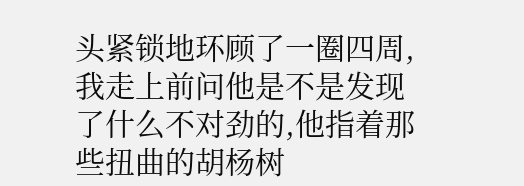头紧锁地环顾了一圈四周,我走上前问他是不是发现了什么不对劲的,他指着那些扭曲的胡杨树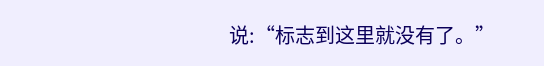说:“标志到这里就没有了。”